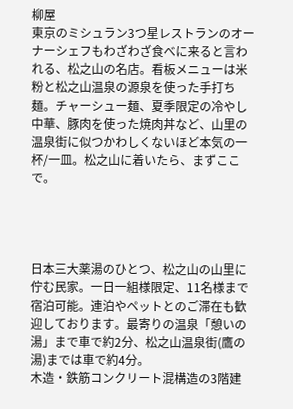柳屋
東京のミシュラン3つ星レストランのオーナーシェフもわざわざ食べに来ると言われる、松之山の名店。看板メニューは米粉と松之山温泉の源泉を使った手打ち麺。チャーシュー麺、夏季限定の冷やし中華、豚肉を使った焼肉丼など、山里の温泉街に似つかわしくないほど本気の一杯/一皿。松之山に着いたら、まずここで。




日本三大薬湯のひとつ、松之山の山里に佇む民家。一日一組様限定、11名様まで宿泊可能。連泊やペットとのご滞在も歓迎しております。最寄りの温泉「憩いの湯」まで車で約2分、松之山温泉街(鷹の湯)までは車で約4分。
木造・鉄筋コンクリート混構造の3階建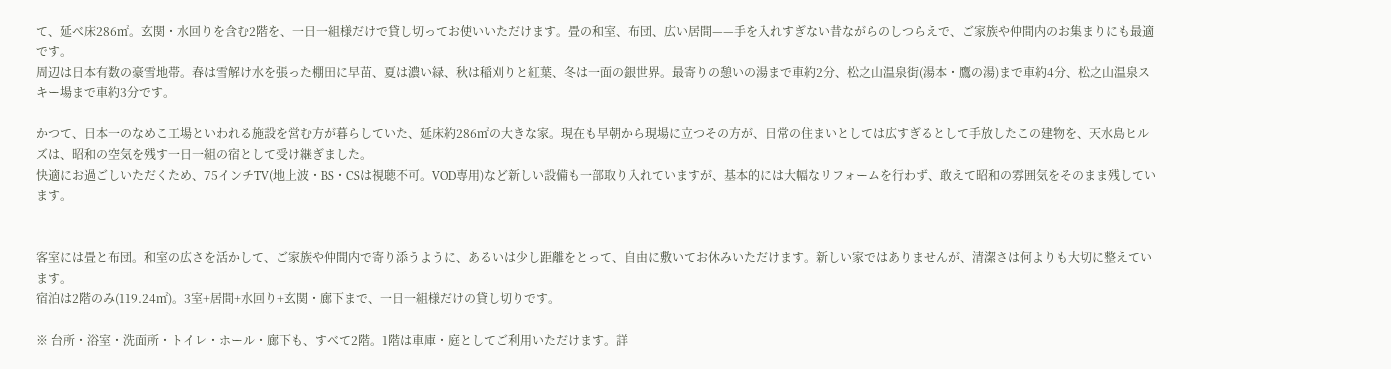て、延べ床286㎡。玄関・水回りを含む2階を、一日一組様だけで貸し切ってお使いいただけます。畳の和室、布団、広い居間——手を入れすぎない昔ながらのしつらえで、ご家族や仲間内のお集まりにも最適です。
周辺は日本有数の豪雪地帯。春は雪解け水を張った棚田に早苗、夏は濃い緑、秋は稲刈りと紅葉、冬は一面の銀世界。最寄りの憩いの湯まで車約2分、松之山温泉街(湯本・鷹の湯)まで車約4分、松之山温泉スキー場まで車約3分です。

かつて、日本一のなめこ工場といわれる施設を営む方が暮らしていた、延床約286㎡の大きな家。現在も早朝から現場に立つその方が、日常の住まいとしては広すぎるとして手放したこの建物を、天水島ヒルズは、昭和の空気を残す一日一組の宿として受け継ぎました。
快適にお過ごしいただくため、75インチTV(地上波・BS・CSは視聴不可。VOD専用)など新しい設備も一部取り入れていますが、基本的には大幅なリフォームを行わず、敢えて昭和の雰囲気をそのまま残しています。


客室には畳と布団。和室の広さを活かして、ご家族や仲間内で寄り添うように、あるいは少し距離をとって、自由に敷いてお休みいただけます。新しい家ではありませんが、清潔さは何よりも大切に整えています。
宿泊は2階のみ(119.24㎡)。3室+居間+水回り+玄関・廊下まで、一日一組様だけの貸し切りです。

※ 台所・浴室・洗面所・トイレ・ホール・廊下も、すべて2階。1階は車庫・庭としてご利用いただけます。詳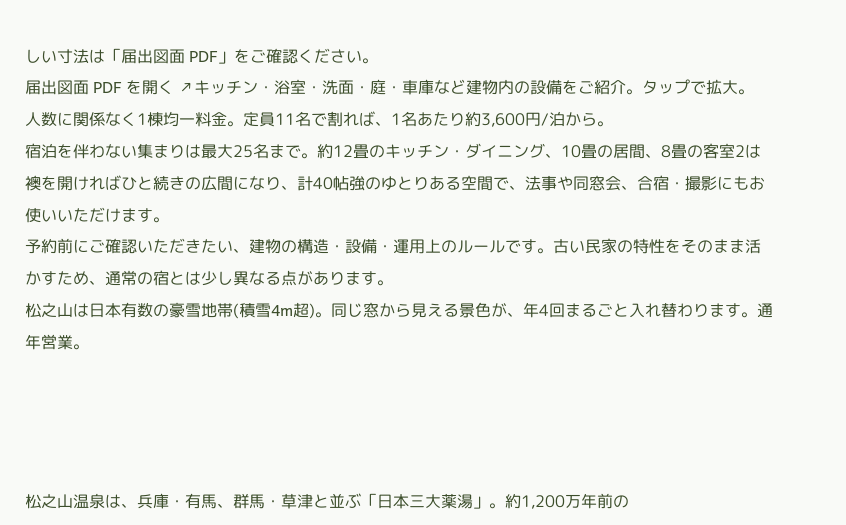しい寸法は「届出図面 PDF」をご確認ください。
届出図面 PDF を開く ↗キッチン・浴室・洗面・庭・車庫など建物内の設備をご紹介。タップで拡大。
人数に関係なく1棟均一料金。定員11名で割れば、1名あたり約3,600円/泊から。
宿泊を伴わない集まりは最大25名まで。約12畳のキッチン・ダイニング、10畳の居間、8畳の客室2は襖を開ければひと続きの広間になり、計40帖強のゆとりある空間で、法事や同窓会、合宿・撮影にもお使いいただけます。
予約前にご確認いただきたい、建物の構造・設備・運用上のルールです。古い民家の特性をそのまま活かすため、通常の宿とは少し異なる点があります。
松之山は日本有数の豪雪地帯(積雪4m超)。同じ窓から見える景色が、年4回まるごと入れ替わります。通年営業。




松之山温泉は、兵庫・有馬、群馬・草津と並ぶ「日本三大薬湯」。約1,200万年前の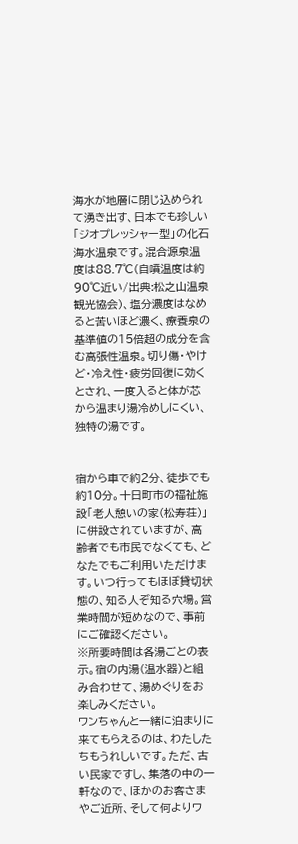海水が地層に閉じ込められて湧き出す、日本でも珍しい「ジオプレッシャー型」の化石海水温泉です。混合源泉温度は88.7℃(自噴温度は約90℃近い/出典:松之山温泉観光協会)、塩分濃度はなめると苦いほど濃く、療養泉の基準値の15倍超の成分を含む高張性温泉。切り傷・やけど・冷え性・疲労回復に効くとされ、一度入ると体が芯から温まり湯冷めしにくい、独特の湯です。


宿から車で約2分、徒歩でも約10分。十日町市の福祉施設「老人憩いの家(松寿荘)」に併設されていますが、高齢者でも市民でなくても、どなたでもご利用いただけます。いつ行ってもほぼ貸切状態の、知る人ぞ知る穴場。営業時間が短めなので、事前にご確認ください。
※所要時間は各湯ごとの表示。宿の内湯(温水器)と組み合わせて、湯めぐりをお楽しみください。
ワンちゃんと一緒に泊まりに来てもらえるのは、わたしたちもうれしいです。ただ、古い民家ですし、集落の中の一軒なので、ほかのお客さまやご近所、そして何よりワ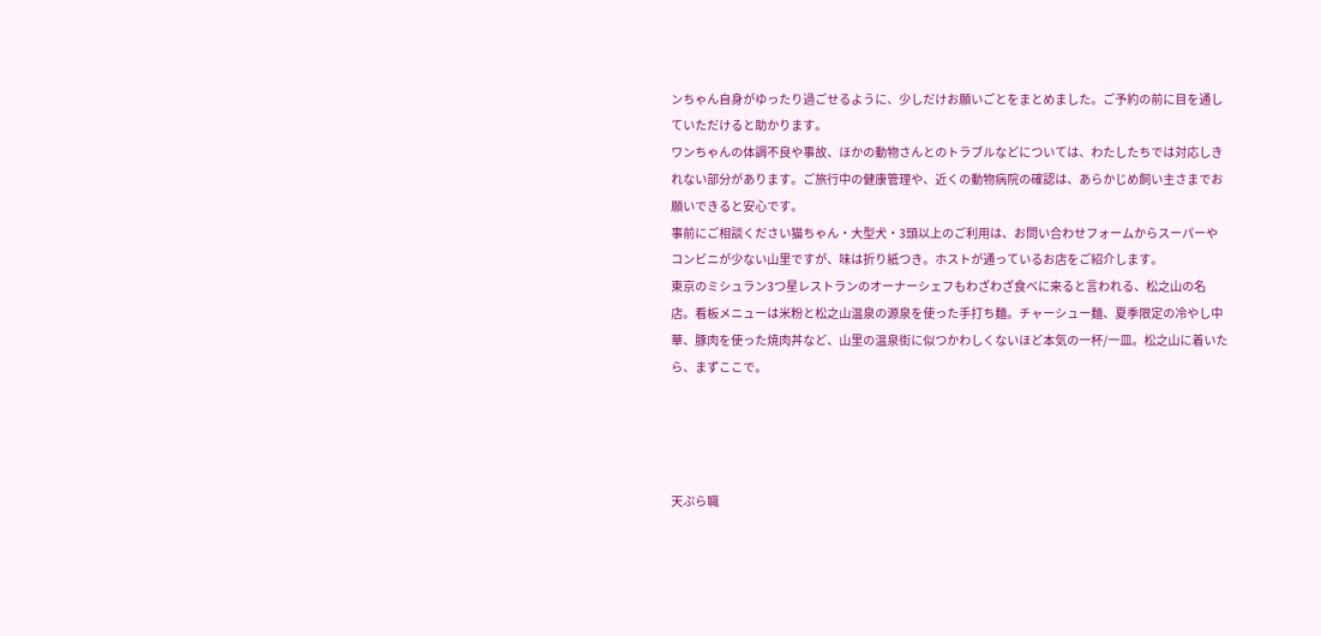ンちゃん自身がゆったり過ごせるように、少しだけお願いごとをまとめました。ご予約の前に目を通していただけると助かります。
ワンちゃんの体調不良や事故、ほかの動物さんとのトラブルなどについては、わたしたちでは対応しきれない部分があります。ご旅行中の健康管理や、近くの動物病院の確認は、あらかじめ飼い主さまでお願いできると安心です。
事前にご相談ください猫ちゃん・大型犬・3頭以上のご利用は、お問い合わせフォームからスーパーやコンビニが少ない山里ですが、味は折り紙つき。ホストが通っているお店をご紹介します。
東京のミシュラン3つ星レストランのオーナーシェフもわざわざ食べに来ると言われる、松之山の名店。看板メニューは米粉と松之山温泉の源泉を使った手打ち麺。チャーシュー麺、夏季限定の冷やし中華、豚肉を使った焼肉丼など、山里の温泉街に似つかわしくないほど本気の一杯/一皿。松之山に着いたら、まずここで。




天ぷら職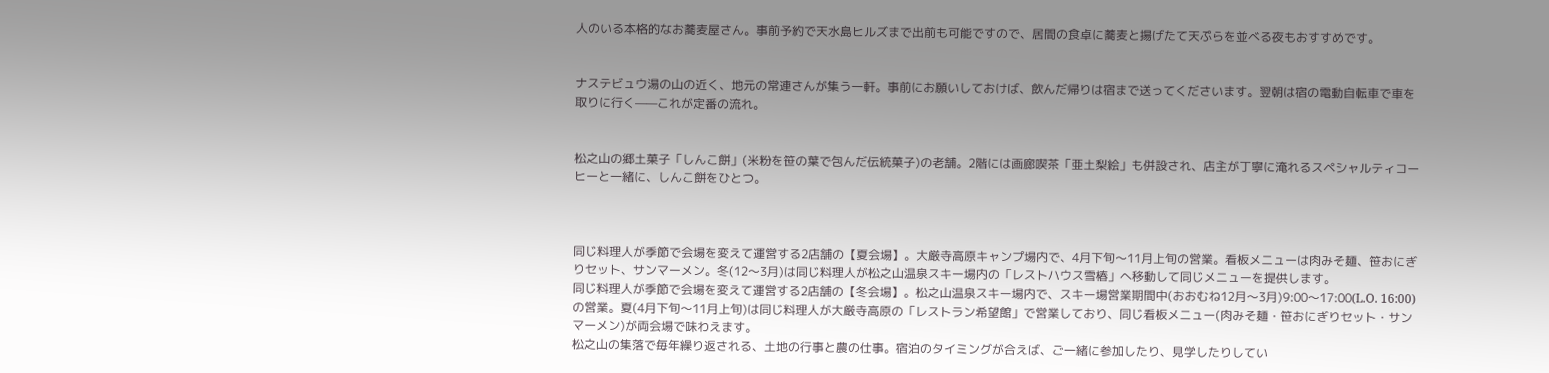人のいる本格的なお蕎麦屋さん。事前予約で天水島ヒルズまで出前も可能ですので、居間の食卓に蕎麦と揚げたて天ぷらを並べる夜もおすすめです。


ナステビュウ湯の山の近く、地元の常連さんが集う一軒。事前にお願いしておけば、飲んだ帰りは宿まで送ってくださいます。翌朝は宿の電動自転車で車を取りに行く——これが定番の流れ。


松之山の郷土菓子「しんこ餅」(米粉を笹の葉で包んだ伝統菓子)の老舗。2階には画廊喫茶「亜土梨絵」も併設され、店主が丁寧に淹れるスペシャルティコーヒーと一緒に、しんこ餅をひとつ。



同じ料理人が季節で会場を変えて運営する2店舗の【夏会場】。大厳寺高原キャンプ場内で、4月下旬〜11月上旬の営業。看板メニューは肉みそ麺、笹おにぎりセット、サンマーメン。冬(12〜3月)は同じ料理人が松之山温泉スキー場内の「レストハウス雪椿」へ移動して同じメニューを提供します。
同じ料理人が季節で会場を変えて運営する2店舗の【冬会場】。松之山温泉スキー場内で、スキー場営業期間中(おおむね12月〜3月)9:00〜17:00(L.O. 16:00)の営業。夏(4月下旬〜11月上旬)は同じ料理人が大厳寺高原の「レストラン希望館」で営業しており、同じ看板メニュー(肉みそ麺・笹おにぎりセット・サンマーメン)が両会場で味わえます。
松之山の集落で毎年繰り返される、土地の行事と農の仕事。宿泊のタイミングが合えば、ご一緒に参加したり、見学したりしてい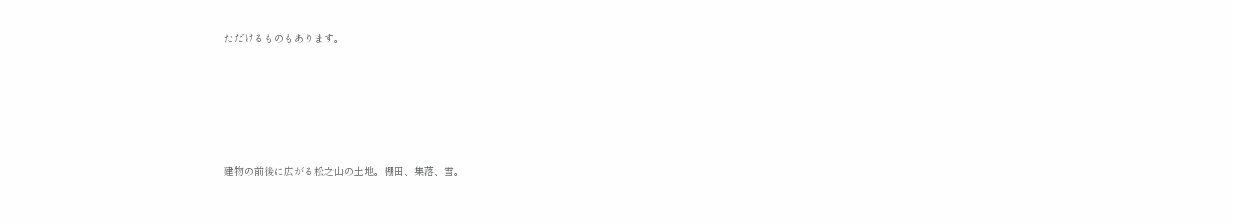ただけるものもあります。






建物の前後に広がる松之山の土地。棚田、集落、雪。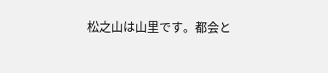松之山は山里です。都会と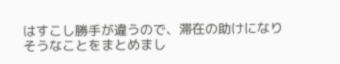はすこし勝手が違うので、滞在の助けになりそうなことをまとめまし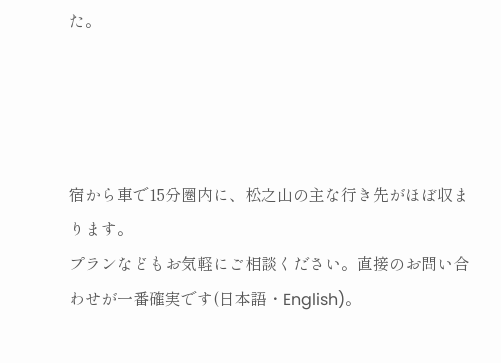た。




宿から車で15分圏内に、松之山の主な行き先がほぼ収まります。
プランなどもお気軽にご相談ください。直接のお問い合わせが一番確実です(日本語・English)。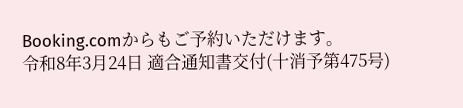Booking.comからもご予約いただけます。
令和8年3月24日 適合通知書交付(十消予第475号)